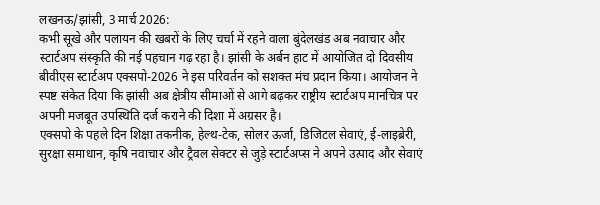लखनऊ/झांसी, 3 मार्च 2026:
कभी सूखे और पलायन की खबरों के लिए चर्चा में रहने वाला बुंदेलखंड अब नवाचार और स्टार्टअप संस्कृति की नई पहचान गढ़ रहा है। झांसी के अर्बन हाट में आयोजित दो दिवसीय बीवीएस स्टार्टअप एक्सपो-2026 ने इस परिवर्तन को सशक्त मंच प्रदान किया। आयोजन ने स्पष्ट संकेत दिया कि झांसी अब क्षेत्रीय सीमाओं से आगे बढ़कर राष्ट्रीय स्टार्टअप मानचित्र पर अपनी मजबूत उपस्थिति दर्ज कराने की दिशा में अग्रसर है।
एक्सपो के पहले दिन शिक्षा तकनीक, हेल्थ-टेक, सोलर ऊर्जा, डिजिटल सेवाएं, ई-लाइब्रेरी, सुरक्षा समाधान, कृषि नवाचार और ट्रैवल सेक्टर से जुड़े स्टार्टअप्स ने अपने उत्पाद और सेवाएं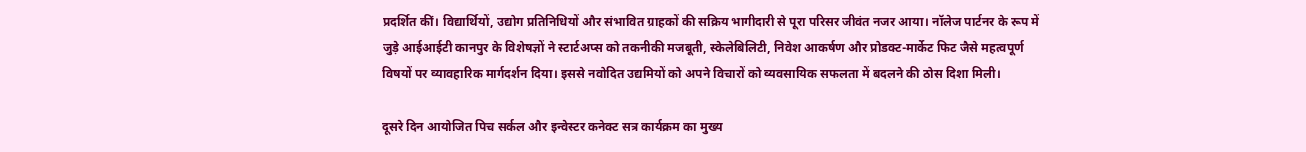प्रदर्शित कीं। विद्यार्थियों, उद्योग प्रतिनिधियों और संभावित ग्राहकों की सक्रिय भागीदारी से पूरा परिसर जीवंत नजर आया। नॉलेज पार्टनर के रूप में जुड़े आईआईटी कानपुर के विशेषज्ञों ने स्टार्टअप्स को तकनीकी मजबूती, स्केलेबिलिटी, निवेश आकर्षण और प्रोडक्ट-मार्केट फिट जैसे महत्वपूर्ण विषयों पर व्यावहारिक मार्गदर्शन दिया। इससे नवोदित उद्यमियों को अपने विचारों को व्यवसायिक सफलता में बदलने की ठोस दिशा मिली।

दूसरे दिन आयोजित पिच सर्कल और इन्वेस्टर कनेक्ट सत्र कार्यक्रम का मुख्य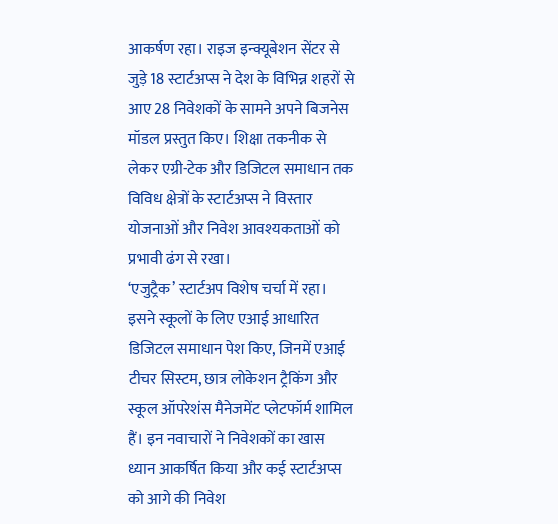आकर्षण रहा। राइज इन्क्यूबेशन सेंटर से जुड़े 18 स्टार्टअप्स ने देश के विभिन्न शहरों से आए 28 निवेशकों के सामने अपने बिजनेस मॉडल प्रस्तुत किए। शिक्षा तकनीक से लेकर एग्री-टेक और डिजिटल समाधान तक विविध क्षेत्रों के स्टार्टअप्स ने विस्तार योजनाओं और निवेश आवश्यकताओं को प्रभावी ढंग से रखा।
‘एजुट्रैक’ स्टार्टअप विशेष चर्चा में रहा। इसने स्कूलों के लिए एआई आधारित डिजिटल समाधान पेश किए, जिनमें एआई टीचर सिस्टम, छात्र लोकेशन ट्रैकिंग और स्कूल ऑपरेशंस मैनेजमेंट प्लेटफॉर्म शामिल हैं। इन नवाचारों ने निवेशकों का खास ध्यान आकर्षित किया और कई स्टार्टअप्स को आगे की निवेश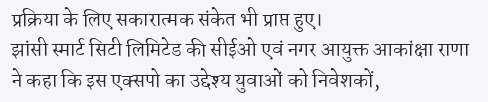प्रक्रिया के लिए सकारात्मक संकेत भी प्राप्त हुए।
झांसी स्मार्ट सिटी लिमिटेड की सीईओ एवं नगर आयुक्त आकांक्षा राणा ने कहा कि इस एक्सपो का उद्देश्य युवाओं को निवेशकों,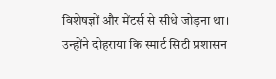विशेषज्ञों और मेंटर्स से सीधे जोड़ना था। उन्होंने दोहराया कि स्मार्ट सिटी प्रशासन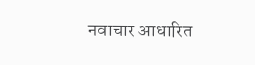नवाचार आधारित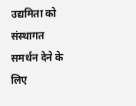उद्यमिता को संस्थागत समर्थन देने के लिए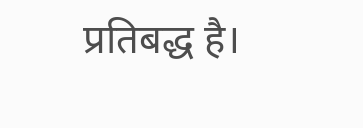प्रतिबद्ध है।